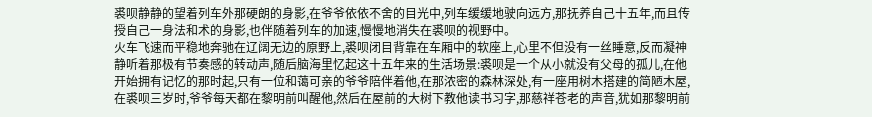裘呗静静的望着列车外那硬朗的身影,在爷爷依依不舍的目光中,列车缓缓地驶向远方,那抚养自己十五年,而且传授自己一身法和术的身影,也伴随着列车的加速,慢慢地消失在裘呗的视野中。
火车飞速而平稳地奔驰在辽阔无边的原野上,裘呗闭目背靠在车厢中的软座上,心里不但没有一丝睡意,反而凝神静听着那极有节奏感的转动声,随后脑海里忆起这十五年来的生活场景:裘呗是一个从小就没有父母的孤儿,在他开始拥有记忆的那时起,只有一位和蔼可亲的爷爷陪伴着他,在那浓密的森林深处,有一座用树木搭建的简陋木屋,在裘呗三岁时,爷爷每天都在黎明前叫醒他,然后在屋前的大树下教他读书习字,那慈祥苍老的声音,犹如那黎明前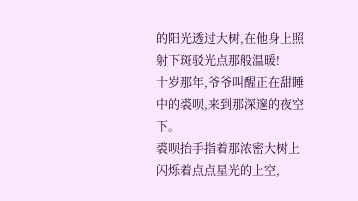的阳光透过大树,在他身上照射下斑驳光点那般温暖!
十岁那年,爷爷叫醒正在甜睡中的裘呗,来到那深邃的夜空下。
裘呗抬手指着那浓密大树上闪烁着点点星光的上空,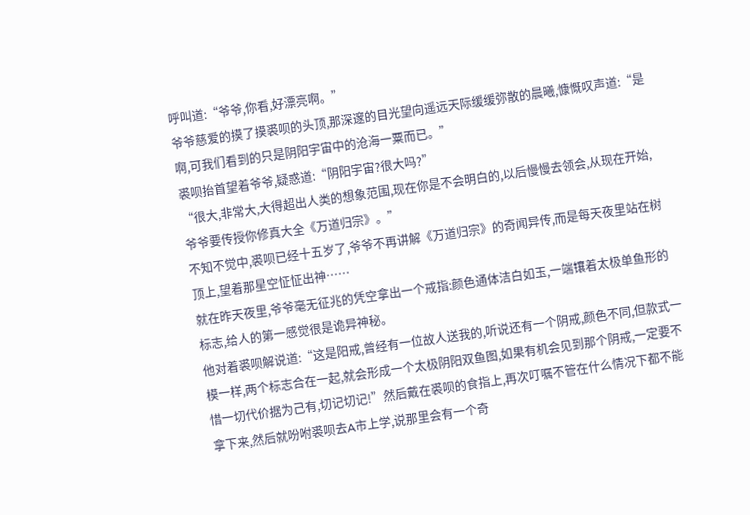呼叫道:“爷爷,你看,好漂亮啊。”
爷爷慈爱的摸了摸裘呗的头顶,那深邃的目光望向遥远天际缓缓弥散的晨曦,慷慨叹声道:“是啊,可我们看到的只是阴阳宇宙中的沧海一粟而已。”
裘呗抬首望着爷爷,疑惑道:“阴阳宇宙?很大吗?”
“很大,非常大,大得超出人类的想象范围,现在你是不会明白的,以后慢慢去领会,从现在开始,爷爷要传授你修真大全《万道归宗》。”
不知不觉中,裘呗已经十五岁了,爷爷不再讲解《万道归宗》的奇闻异传,而是每天夜里站在树顶上,望着那星空怔怔出神……
就在昨天夜里,爷爷毫无征兆的凭空拿出一个戒指:颜色通体洁白如玉,一端镶着太极单鱼形的标志,给人的第一感觉很是诡异神秘。
他对着裘呗解说道:“这是阳戒,曾经有一位故人送我的,听说还有一个阴戒,颜色不同,但款式一模一样,两个标志合在一起,就会形成一个太极阴阳双鱼图,如果有机会见到那个阴戒,一定要不惜一切代价据为己有,切记切记!”然后戴在裘呗的食指上,再次叮嘱不管在什么情况下都不能拿下来,然后就吩咐裘呗去A市上学,说那里会有一个奇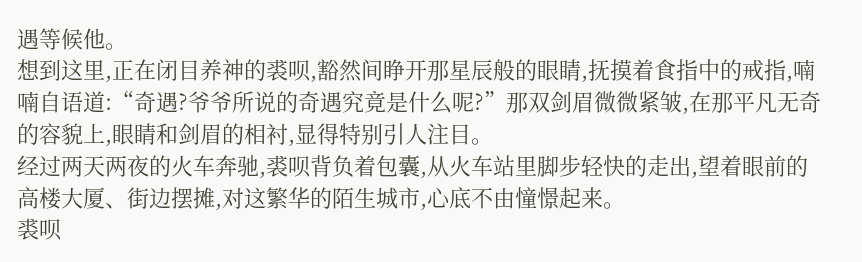遇等候他。
想到这里,正在闭目养神的裘呗,豁然间睁开那星辰般的眼睛,抚摸着食指中的戒指,喃喃自语道:“奇遇?爷爷所说的奇遇究竟是什么呢?”那双剑眉微微紧皱,在那平凡无奇的容貌上,眼睛和剑眉的相衬,显得特别引人注目。
经过两天两夜的火车奔驰,裘呗背负着包囊,从火车站里脚步轻快的走出,望着眼前的高楼大厦、街边摆摊,对这繁华的陌生城市,心底不由憧憬起来。
裘呗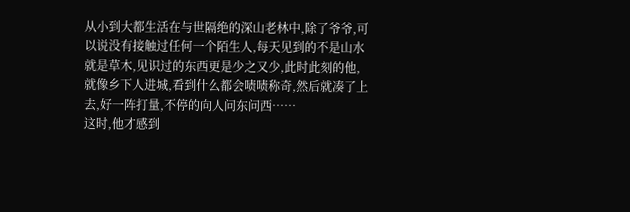从小到大都生活在与世隔绝的深山老林中,除了爷爷,可以说没有接触过任何一个陌生人,每天见到的不是山水就是草木,见识过的东西更是少之又少,此时此刻的他,就像乡下人进城,看到什么都会啧啧称奇,然后就凑了上去,好一阵打量,不停的向人问东问西……
这时,他才感到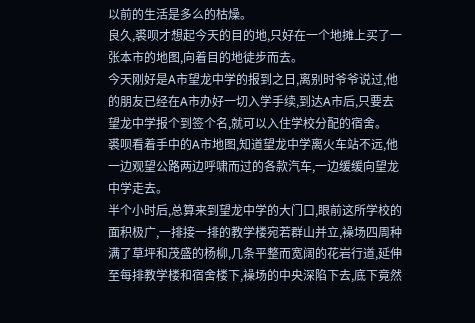以前的生活是多么的枯燥。
良久,裘呗才想起今天的目的地,只好在一个地摊上买了一张本市的地图,向着目的地徒步而去。
今天刚好是A市望龙中学的报到之日,离别时爷爷说过,他的朋友已经在A市办好一切入学手续,到达A市后,只要去望龙中学报个到签个名,就可以入住学校分配的宿舍。
裘呗看着手中的A市地图,知道望龙中学离火车站不远,他一边观望公路两边呼啸而过的各款汽车,一边缓缓向望龙中学走去。
半个小时后,总算来到望龙中学的大门口,眼前这所学校的面积极广,一排接一排的教学楼宛若群山并立,襙场四周种满了草坪和茂盛的杨柳,几条平整而宽阔的花岩行道,延伸至每排教学楼和宿舍楼下,襙场的中央深陷下去,底下竟然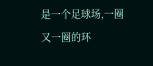是一个足球场,一圈又一圈的环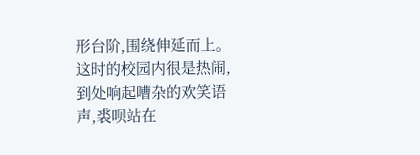形台阶,围绕伸延而上。
这时的校园内很是热闹,到处响起嘈杂的欢笑语声,裘呗站在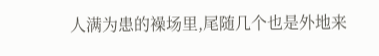人满为患的襙场里,尾随几个也是外地来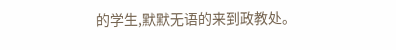的学生,默默无语的来到政教处。